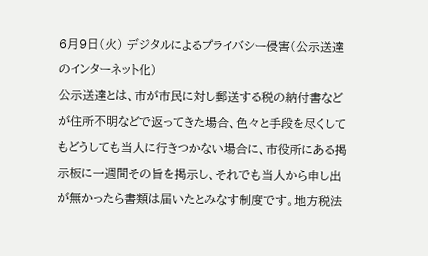6月9日(火) デジタルによるプライバシー侵害(公示送達のインターネット化)
公示送達とは、市が市民に対し郵送する税の納付書などが住所不明などで返ってきた場合、色々と手段を尽くしてもどうしても当人に行きつかない場合に、市役所にある掲示板に一週間その旨を掲示し、それでも当人から申し出が無かったら書類は届いたとみなす制度です。地方税法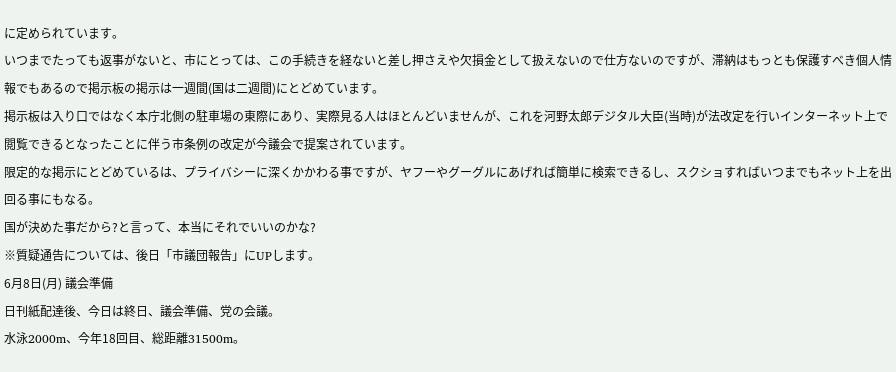に定められています。
いつまでたっても返事がないと、市にとっては、この手続きを経ないと差し押さえや欠損金として扱えないので仕方ないのですが、滞納はもっとも保護すべき個人情報でもあるので掲示板の掲示は一週間(国は二週間)にとどめています。
掲示板は入り口ではなく本庁北側の駐車場の東際にあり、実際見る人はほとんどいませんが、これを河野太郎デジタル大臣(当時)が法改定を行いインターネット上で閲覧できるとなったことに伴う市条例の改定が今議会で提案されています。
限定的な掲示にとどめているは、プライバシーに深くかかわる事ですが、ヤフーやグーグルにあげれば簡単に検索できるし、スクショすればいつまでもネット上を出回る事にもなる。
国が決めた事だから?と言って、本当にそれでいいのかな?
※質疑通告については、後日「市議団報告」にUPします。
6月8日(月) 議会準備
日刊紙配達後、今日は終日、議会準備、党の会議。
水泳2000m、今年18回目、総距離31500m。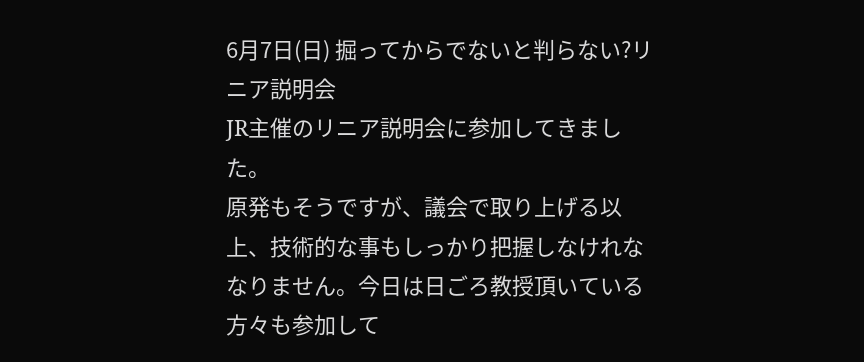6月7日(日) 掘ってからでないと判らない?リニア説明会
JR主催のリニア説明会に参加してきました。
原発もそうですが、議会で取り上げる以上、技術的な事もしっかり把握しなけれななりません。今日は日ごろ教授頂いている方々も参加して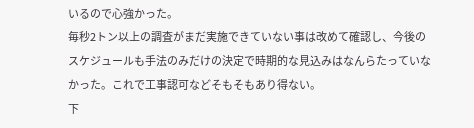いるので心強かった。
毎秒2トン以上の調査がまだ実施できていない事は改めて確認し、今後のスケジュールも手法のみだけの決定で時期的な見込みはなんらたっていなかった。これで工事認可などそもそもあり得ない。
下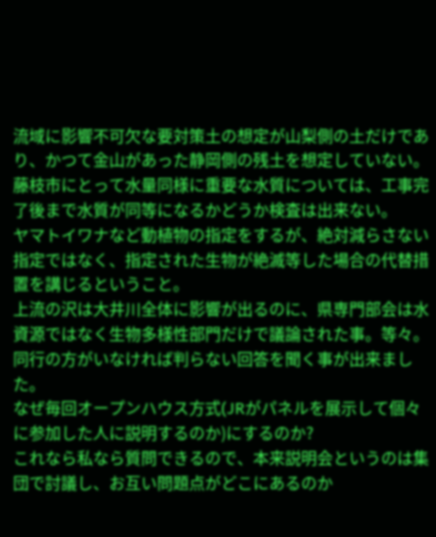流域に影響不可欠な要対策土の想定が山梨側の土だけであり、かつて金山があった静岡側の残土を想定していない。
藤枝市にとって水量同様に重要な水質については、工事完了後まで水質が同等になるかどうか検査は出来ない。
ヤマトイワナなど動植物の指定をするが、絶対減らさない指定ではなく、指定された生物が絶滅等した場合の代替措置を講じるということ。
上流の沢は大井川全体に影響が出るのに、県専門部会は水資源ではなく生物多様性部門だけで議論された事。等々。同行の方がいなければ判らない回答を聞く事が出来ました。
なぜ毎回オープンハウス方式(JRがパネルを展示して個々に参加した人に説明するのか)にするのか?
これなら私なら質問できるので、本来説明会というのは集団で討議し、お互い問題点がどこにあるのか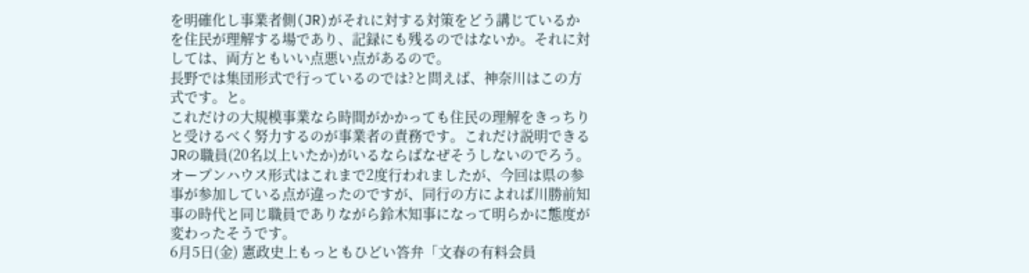を明確化し事業者側(JR)がそれに対する対策をどう講じているかを住民が理解する場であり、記録にも残るのではないか。それに対しては、両方ともいい点悪い点があるので。
長野では集団形式で行っているのでは?と問えば、神奈川はこの方式です。と。
これだけの大規模事業なら時間がかかっても住民の理解をきっちりと受けるべく努力するのが事業者の責務です。これだけ説明できるJRの職員(20名以上いたか)がいるならばなぜそうしないのでろう。
オープンハウス形式はこれまで2度行われましたが、今回は県の参事が参加している点が違ったのですが、同行の方によれば川勝前知事の時代と同じ職員でありながら鈴木知事になって明らかに態度が変わったそうです。
6月5日(金) 憲政史上もっともひどい答弁「文春の有料会員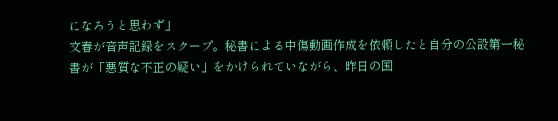になろうと思わず」
文春が音声記録をスクープ。秘書による中傷動画作成を依頼したと自分の公設第一秘書が「悪質な不正の疑い」をかけられていながら、昨日の国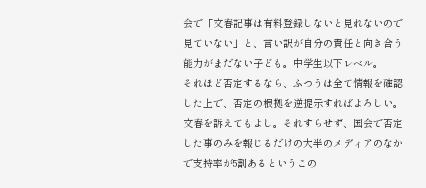会で「文春記事は有料登録しないと見れないので見ていない」と、言い訳が自分の責任と向き合う能力がまだない子ども。中学生以下レベル。
それほど否定するなら、ふつうは全て情報を確認した上で、否定の根拠を逆提示すればよろしい。文春を訴えてもよし。それすらせず、国会で否定した事のみを報じるだけの大半のメディアのなかで支持率が5割あるというこの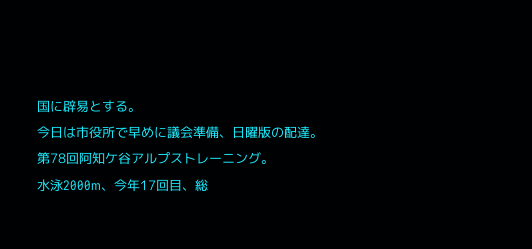国に辟易とする。
今日は市役所で早めに議会準備、日曜版の配達。
第78回阿知ケ谷アルプストレーニング。
水泳2000m、今年17回目、総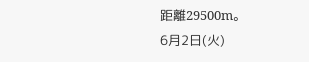距離29500m。
6月2日(火)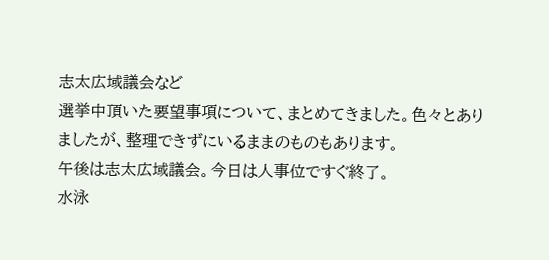志太広域議会など
選挙中頂いた要望事項について、まとめてきました。色々とありましたが、整理できずにいるままのものもあります。
午後は志太広域議会。今日は人事位ですぐ終了。
水泳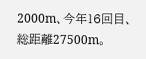2000m、今年16回目、総距離27500m。